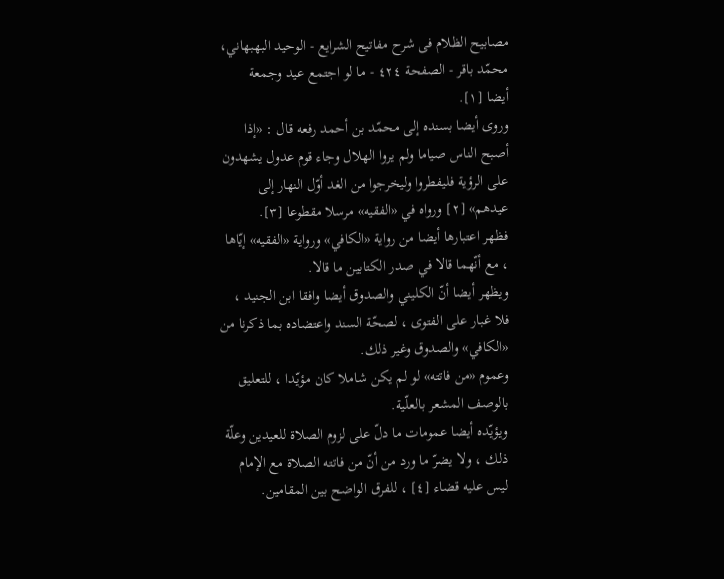مصابيح الظلام فی شرح مفاتیح الشرایع - الوحيد البهبهاني، محمّد باقر - الصفحة ٤٢٤ - ما لو اجتمع عيد وجمعة
أيضا [١].
وروى أيضا بسنده إلى محمّد بن أحمد رفعه قال : «إذا أصبح الناس صياما ولم يروا الهلال وجاء قوم عدول يشهدون على الرؤية فليفطروا وليخرجوا من الغد أوّل النهار إلى عيدهم» [٢] ورواه في «الفقيه» مرسلا مقطوعا [٣].
فظهر اعتبارها أيضا من رواية «الكافي» ورواية «الفقيه» إيّاها ، مع أنّهما قالا في صدر الكتابين ما قالا.
ويظهر أيضا أنّ الكليني والصدوق أيضا وافقا ابن الجنيد ، فلا غبار على الفتوى ، لصحّة السند واعتضاده بما ذكرنا من «الكافي» والصدوق وغير ذلك.
وعموم «من فاتته» لو لم يكن شاملا كان مؤيّدا ، للتعليق بالوصف المشعر بالعلّية.
ويؤيّده أيضا عمومات ما دلّ على لزوم الصلاة للعيدين وعلّة ذلك ، ولا يضرّ ما ورد من أنّ من فاتته الصلاة مع الإمام ليس عليه قضاء [٤] ، للفرق الواضح بين المقامين.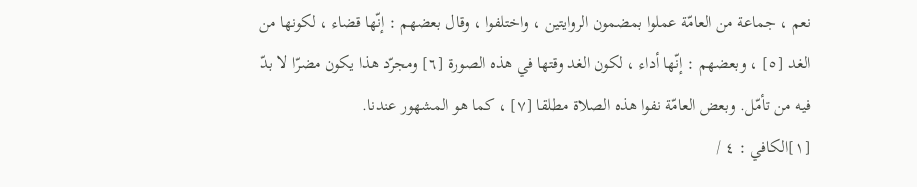نعم ، جماعة من العامّة عملوا بمضمون الروايتين ، واختلفوا ، وقال بعضهم : إنّها قضاء ، لكونها من الغد [٥] ، وبعضهم : إنّها أداء ، لكون الغد وقتها في هذه الصورة [٦] ومجرّد هذا يكون مضرّا لا بدّ فيه من تأمّل. وبعض العامّة نفوا هذه الصلاة مطلقا [٧] ، كما هو المشهور عندنا.
[١]الكافي : ٤ /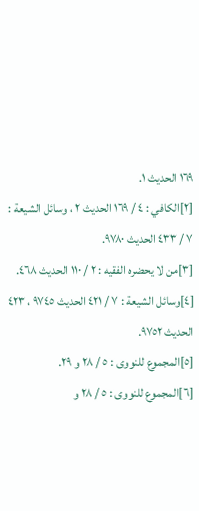١٦٩ الحديث ١.
[٢]الكافي : ٤ / ١٦٩ الحديث ٢ ، وسائل الشيعة : ٧ / ٤٣٣ الحديث ٩٧٨٠.
[٣]من لا يحضره الفقيه : ٢ / ١١٠ الحديث ٤٦٨.
[٤]وسائل الشيعة : ٧ / ٤٢١ الحديث ٩٧٤٥ ، ٤٢٣ الحديث ٩٧٥٢.
[٥]المجموع للنووى : ٥ / ٢٨ و ٢٩.
[٦]المجموع للنووى : ٥ / ٢٨ و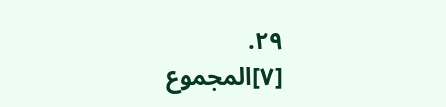٢٩.
[٧]المجموع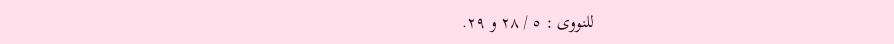للنووى : ٥ / ٢٨ و ٢٩.